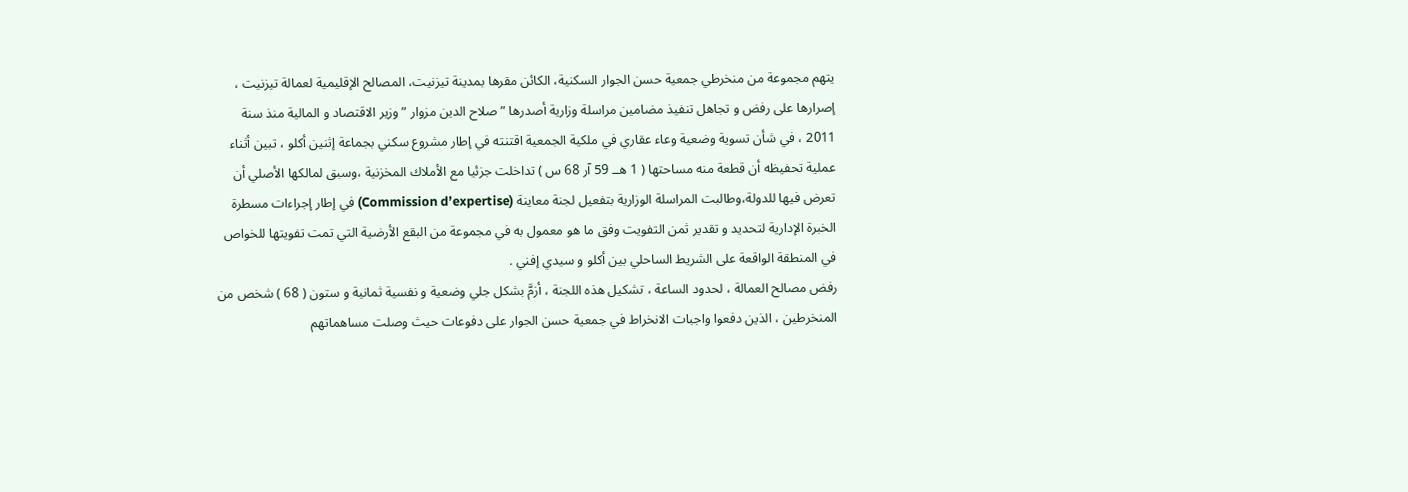يتهم مجموعة من منخرطي جمعية حسن الجوار السكنية، الكائن مقرها بمدينة تيزنيت، المصالح الإقليمية لعمالة تيزنيت ، إصرارها على رفض و تجاهل تنفيذ مضامين مراسلة وزارية أصدرها ” صلاح الدين مزوار ” وزير الاقتصاد و المالية منذ سنة 2011 ، في شأن تسوية وضعية وعاء عقاري في ملكية الجمعية اقتنته في إطار مشروع سكني بجماعة إثنين أكلو ، تبين أثناء عملية تحفيظه أن قطعة منه مساحتها ( 1 هــ 59 آر 68 س ) تداخلت جزئيا مع الأملاك المخزنية ،وسبق لمالكها الأصلي أن تعرض فيها للدولة،وطالبت المراسلة الوزارية بتفعيل لجنة معاينة (Commission d’expertise) في إطار إجراءات مسطرة الخبرة الإدارية لتحديد و تقدير ثمن التفويت وفق ما هو معمول به في مجموعة من البقع الأرضية التي تمت تفويتها للخواص في المنطقة الواقعة على الشريط الساحلي بين أكلو و سيدي إفني .
رفض مصالح العمالة ، لحدود الساعة ، تشكيل هذه اللجنة ، أزمَّ بشكل جلي وضعية و نفسية ثمانية و ستون ( 68 ) شخص من المنخرطين ، الذين دفعوا واجبات الانخراط في جمعية حسن الجوار على دفوعات حيث وصلت مساهماتهم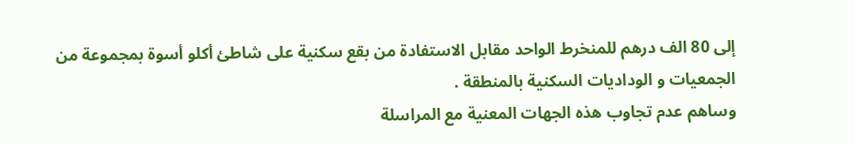إلى 80 الف درهم للمنخرط الواحد مقابل الاستفادة من بقع سكنية على شاطئ أكلو أسوة بمجموعة من الجمعيات و الوداديات السكنية بالمنطقة .
وساهم عدم تجاوب هذه الجهات المعنية مع المراسلة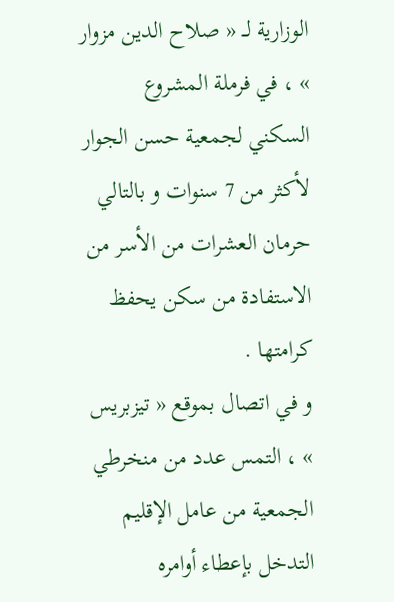الوزارية لــ « صلاح الدين مزوار » ، في فرملة المشروع السكني لجمعية حسن الجوار لأكثر من 7 سنوات و بالتالي حرمان العشرات من الأسر من الاستفادة من سكن يحفظ كرامتها .
و في اتصال بموقع « تيزبريس » ، التمس عدد من منخرطي الجمعية من عامل الإقليم التدخل بإعطاء أوامره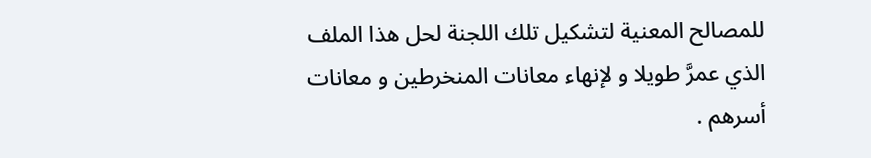للمصالح المعنية لتشكيل تلك اللجنة لحل هذا الملف الذي عمرَّ طويلا و لإنهاء معانات المنخرطين و معانات أسرهم .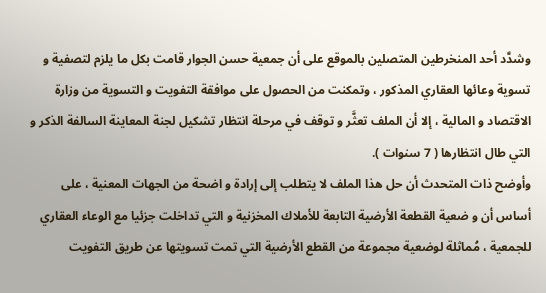وشدَّد أحد المنخرطين المتصلين بالموقع على أن جمعية حسن الجوار قامت بكل ما يلزم لتصفية و تسوية وعائها العقاري المذكور ، وتمكنت من الحصول على موافقة التفويت و التسوية من وزارة الاقتصاد و المالية ، إلا أن الملف تعثَّر و توقف في مرحلة انتظار تشكيل لجنة المعاينة السالفة الذكر و التي طال انتظارها ( 7 سنوات ).
وأوضح ذات المتحدث أن حل هذا الملف لا يتطلب إلى إرادة و اضحة من الجهات المعنية ، على أساس أن و ضعية القطعة الأرضية التابعة للأملاك المخزنية و التي تداخلت جزئيا مع الوعاء العقاري للجمعية ، مُماثلة لوضعية مجموعة من القطع الأرضية التي تمت تسويتها عن طريق التفويت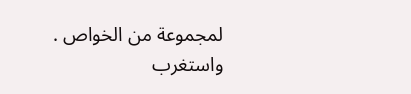لمجموعة من الخواص .
واستغرب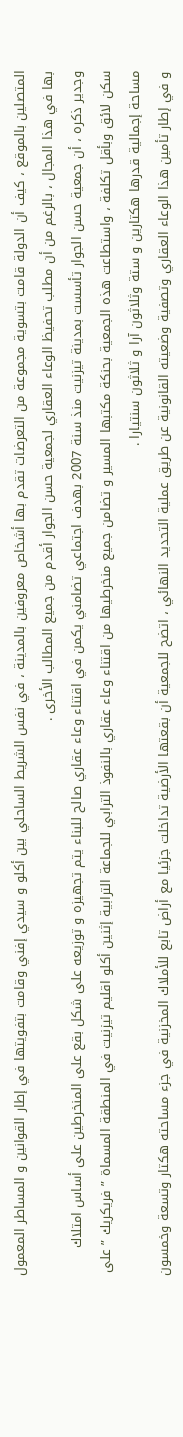المتصلين بالموقع ، كيف أن الدولة قامت بتسوية مجموعة من التعرضات تقدم بها أشخاص معروفين بالمدينة ، في نفس الشريط الساحلي بين أكلو و سيدي إفني وقامت بتفويتها في إطار القوانين و المساطر المعمول بها في هذا المجال ، بالرغم من أن مطلب تحفيظ الوعاء العقاري لجمعية حسن الجوار أقدم من جميع المطالب الأخرى .
وجدير ذكره ، أن جمعية حسن الجوار تأسست بمدينة تيزنيت منذ سنة 2007 بهدف اجتماعي تضامني يكمن في اقتناء وعاء عقاري صالح للبناء يتم تجهيزه و توزيعه على شكل بقع على المنخرطين على أساس امتلاك سكن لائق وبأقل تكلفة ، واستطاعت هذه الجمعية بحنكة مكتبها المسير و تضامن جميع منخرطيها من اقتناء وعاء عقاري بالنفوذ الترابي للجماعة الترابية إثنين أكلو اقليم تيزنيت في المنطقة المسماة ” فريكريك ” على مساحة إجمالية قدرها هكتارين و ستة وثلاثون آرا و ثلاثون سنتيارا .
و في إطار تأمين هذا الوعاء العقاري وتصفية وضعيته القانونية عن طريق عملية التحديد النهائي ، اتضح للجمعية أن بقعتها الأرضية تداخلت جزئيا مع أراض تابع للأملاك المخزنية في جزء مساحته هكتار وتسعة وخمسون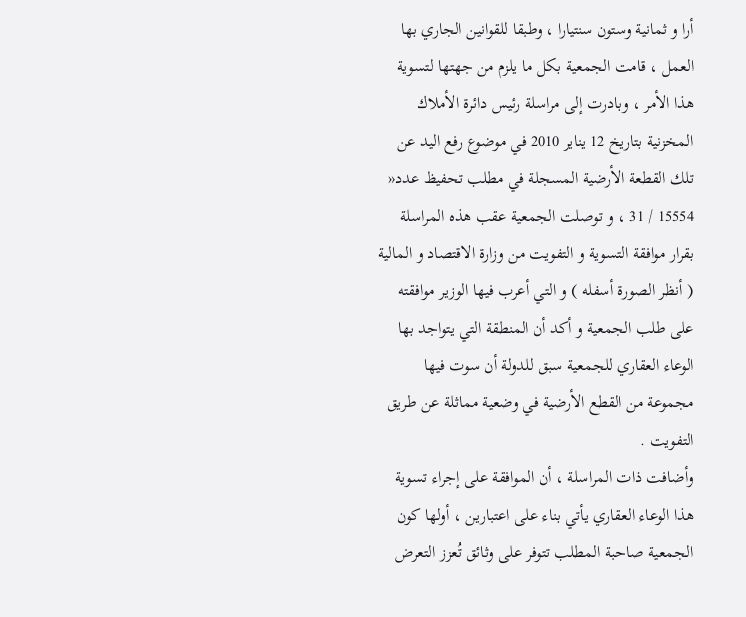أرا و ثمانية وستون سنتيارا ، وطبقا للقوانين الجاري بها العمل ، قامت الجمعية بكل ما يلزم من جهتها لتسوية هذا الأمر ، وبادرت إلى مراسلة رئيس دائرة الأملاك المخزنية بتاريخ 12 يناير 2010 في موضوع رفع اليد عن تلك القطعة الأرضية المسجلة في مطلب تحفيظ عدد« 15554 / 31 ، و توصلت الجمعية عقب هذه المراسلة بقرار موافقة التسوية و التفويت من وزارة الاقتصاد و المالية ( أنظر الصورة أسفله ) و التي أعرب فيها الوزير موافقته على طلب الجمعية و أكد أن المنطقة التي يتواجد بها الوعاء العقاري للجمعية سبق للدولة أن سوت فيها مجموعة من القطع الأرضية في وضعية مماثلة عن طريق التفويت .
وأضافت ذات المراسلة ، أن الموافقة على إجراء تسوية هذا الوعاء العقاري يأتي بناء على اعتبارين ، أولها كون الجمعية صاحبة المطلب تتوفر على وثائق تُعزز التعرض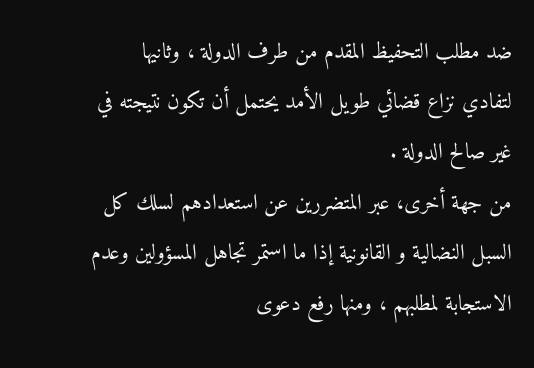ضد مطلب التحفيظ المقدم من طرف الدولة ، وثانيها لتفادي نزاع قضائي طويل الأمد يحتمل أن تكون نتيجته في غير صالح الدولة .
من جهة أخرى، عبر المتضررين عن استعدادهم لسلك كل السبل النضالية و القانونية إذا ما استمر تجاهل المسؤولين وعدم الاستجابة لمطلبهم ، ومنها رفع دعوى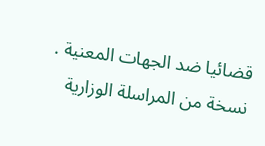قضائيا ضد الجهات المعنية .
نسخة من المراسلة الوزارية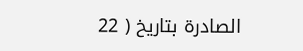الصادرة بتاريخ ( 22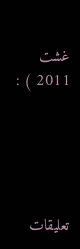غشت 2011 ) :





تعليقات